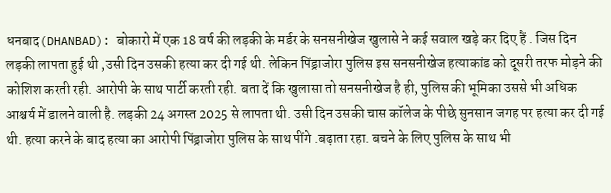धनबाद(DHANBAD): बोकारो में एक 18 वर्ष की लड़की के मर्डर के सनसनीखेज खुलासे ने कई सवाल खड़े कर दिए हैं . जिस दिन लड़की लापता हुई थी ,उसी दिन उसकी हत्या कर दी गई थी. लेकिन पिंड्राजोरा पुलिस इस सनसनीखेज हत्याकांड को दूसरी तरफ मोड़ने की कोशिश करती रही. आरोपी के साथ पार्टी करती रही. बता दें कि खुलासा तो सनसनीखेज है ही, पुलिस की भूमिका उससे भी अधिक आश्चर्य में डालने वाली है. लड़की 24 अगस्त 2025 से लापता थी. उसी दिन उसकी चास कॉलेज के पीछे सुनसान जगह पर हत्या कर दी गई थी. हत्या करने के बाद हत्या का आरोपी पिंड्राजोरा पुलिस के साथ पींगे .बढ़ाता रहा. बचने के लिए पुलिस के साथ भी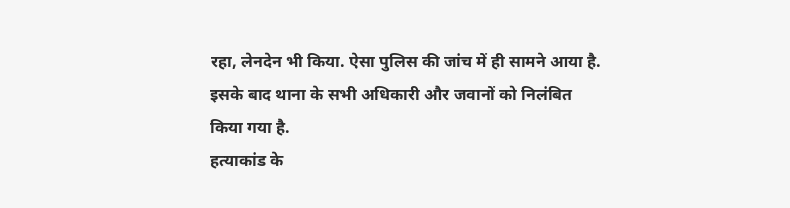रहा, लेनदेन भी किया. ऐसा पुलिस की जांच में ही सामने आया है. इसके बाद थाना के सभी अधिकारी और जवानों को निलंबित किया गया है.
हत्याकांड के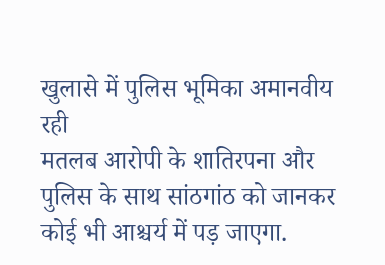खुलासे में पुलिस भूमिका अमानवीय रही
मतलब आरोपी के शातिरपना और पुलिस के साथ सांठगांठ को जानकर कोई भी आश्चर्य में पड़ जाएगा.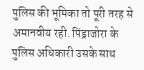पुलिस की भूमिका तो पूरी तरह से अमानवीय रही. पिंड्राजोरा के पुलिस अधिकारी उसके साथ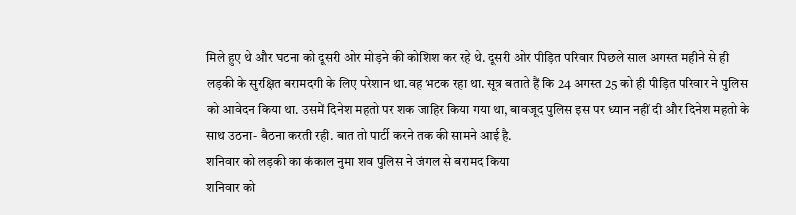मिले हुए थे और घटना को दूसरी ओर मोड़ने की कोशिश कर रहे थे. दूसरी ओर पीड़ित परिवार पिछले साल अगस्त महीने से ही लड़की के सुरक्षित बरामदगी के लिए परेशान था.वह भटक रहा था. सूत्र बताते हैं कि 24 अगस्त 25 को ही पीड़ित परिवार ने पुलिस को आवेदन किया था. उसमें दिनेश महतो पर शक जाहिर किया गया था, बावजूद पुलिस इस पर ध्यान नहीं दी और दिनेश महतो के साथ उठना- बैठना करती रही. बात तो पार्टी करने तक की सामने आई है.
शनिवार को लड़की का कंकाल नुमा शव पुलिस ने जंगल से बरामद किया
शनिवार को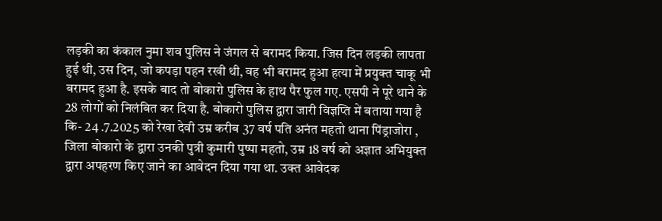लड़की का कंकाल नुमा शव पुलिस ने जंगल से बरामद किया. जिस दिन लड़की लापता हुई थी, उस दिन, जो कपड़ा पहन रखी थी, वह भी बरामद हुआ हत्या में प्रयुक्त चाकू भी बरामद हुआ है. इसके बाद तो बोकारो पुलिस के हाथ पैर फुल गए. एसपी ने पूरे थाने के 28 लोगों को निलंबित कर दिया है. बोकारो पुलिस द्वारा जारी विज्ञप्ति में बताया गया है कि- 24 .7.2025 को रेखा देवी उम्र करीब 37 वर्ष पति अनंत महतो थाना पिंड्राजोरा , जिला बोकारो के द्वारा उनकी पुत्री कुमारी पुष्पा महतो, उम्र 18 वर्ष को अज्ञात अभियुक्त द्वारा अपहरण किए जाने का आवेदन दिया गया था. उक्त आवेदक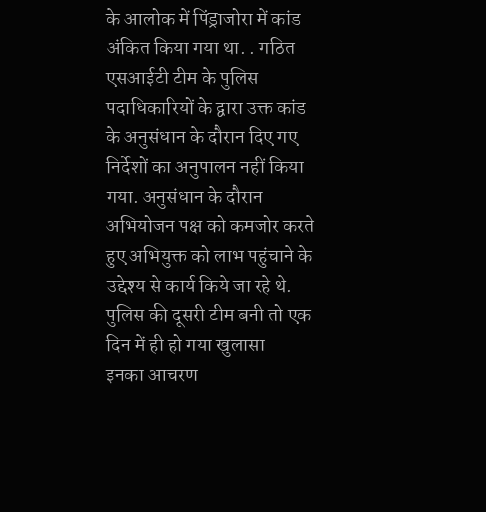के आलोक में पिंड्राजोरा में कांड अंकित किया गया था. . गठित एसआईटी टीम के पुलिस पदाधिकारियों के द्वारा उक्त कांड के अनुसंधान के दौरान दिए गए निर्देशों का अनुपालन नहीं किया गया. अनुसंधान के दौरान अभियोजन पक्ष को कमजोर करते हुए अभियुक्त को लाभ पहुंचाने के उद्देश्य से कार्य किये जा रहे थे.
पुलिस की दूसरी टीम बनी तो एक दिन में ही हो गया खुलासा
इनका आचरण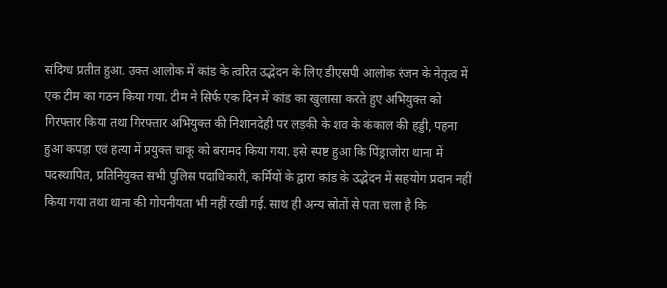संदिग्ध प्रतीत हुआ. उक्त आलोक में कांड के त्वरित उद्भेदन के लिए डीएसपी आलोक रंजन के नेतृत्व में एक टीम का गठन किया गया. टीम ने सिर्फ एक दिन में कांड का खुलासा करते हुए अभियुक्त को गिरफ्तार किया तथा गिरफ्तार अभियुक्त की निशानदेही पर लड़की के शव के कंकाल की हड्डी, पहना हुआ कपड़ा एवं हत्या में प्रयुक्त चाकू को बरामद किया गया. इसे स्पष्ट हुआ कि पिंड्राजोरा थाना में पदस्थापित, प्रतिनियुक्त सभी पुलिस पदाधिकारी, कर्मियों के द्वारा कांड के उद्भेदन में सहयोग प्रदान नहीं किया गया तथा थाना की गोपनीयता भी नहीं रखी गई. साथ ही अन्य स्रोतों से पता चला है कि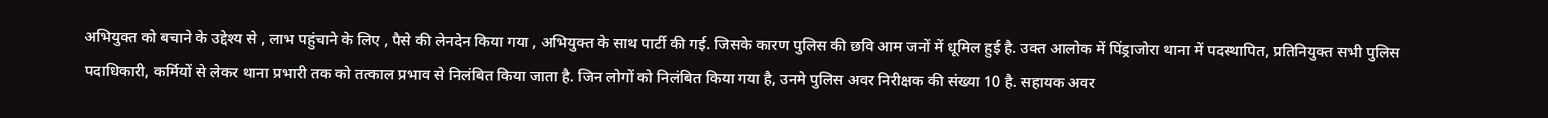अभियुक्त को बचाने के उद्देश्य से , लाभ पहुंचाने के लिए , पैसे की लेनदेन किया गया , अभियुक्त के साथ पार्टी की गई. जिसके कारण पुलिस की छवि आम जनों में धूमिल हुई है. उक्त आलोक में पिंड्राजोरा थाना में पदस्थापित, प्रतिनियुक्त सभी पुलिस पदाधिकारी, कर्मियों से लेकर थाना प्रभारी तक को तत्काल प्रभाव से निलंबित किया जाता है. जिन लोगों को निलंबित किया गया है, उनमे पुलिस अवर निरीक्षक की संख्या 10 है. सहायक अवर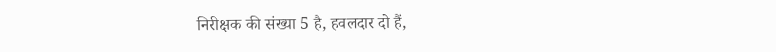निरीक्षक की संख्या 5 है, हवलदार दो हैं,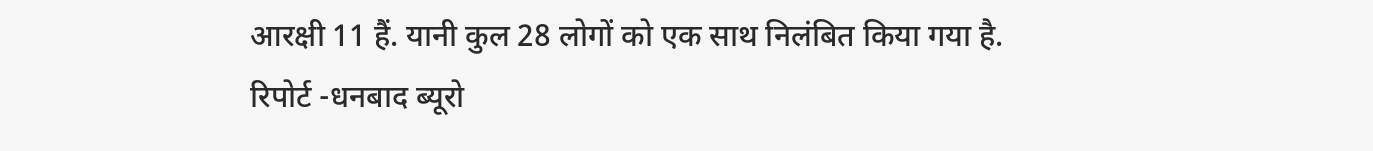आरक्षी 11 हैं. यानी कुल 28 लोगों को एक साथ निलंबित किया गया है.
रिपोर्ट -धनबाद ब्यूरो